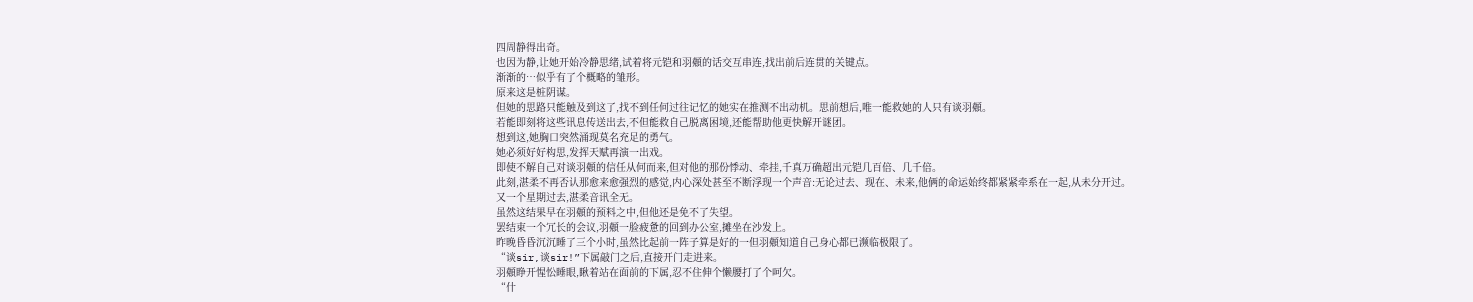四周静得出奇。
也因为静,让她开始冷静思绪,试着将元铠和羽顤的话交互串连,找出前后连贯的关键点。
渐渐的…似乎有了个概略的雏形。
原来这是桩阴谋。
但她的思路只能触及到这了,找不到任何过往记忆的她实在推测不出动机。思前想后,唯一能救她的人只有谈羽顤。
若能即刻将这些讯息传送出去,不但能救自己脱离困境,还能帮助他更快解开谜团。
想到这,她胸口突然涌现莫名充足的勇气。
她必须好好构思,发挥天赋再演一出戏。
即使不解自己对谈羽顤的信任从何而来,但对他的那份悸动、牵挂,千真万确超出元铠几百倍、几千倍。
此刻,湛柔不再否认那愈来愈强烈的感觉,内心深处甚至不断浮现一个声音:无论过去、现在、未来,他俩的命运始终都紧紧牵系在一起,从未分开过。
又一个星期过去,湛柔音讯全无。
虽然这结果早在羽顤的预料之中,但他还是免不了失望。
罢结束一个冗长的会议,羽顤一脸疲惫的回到办公室,摊坐在沙发上。
昨晚昏昏沉沉睡了三个小时,虽然比起前一阵子算是好的一但羽顤知道自己身心都已濒临极限了。
“谈sir,谈sir!”下属敲门之后,直接开门走进来。
羽顤睁开惺忪睡眼,瞅着站在面前的下属,忍不住伸个懒腰打了个呵欠。
“什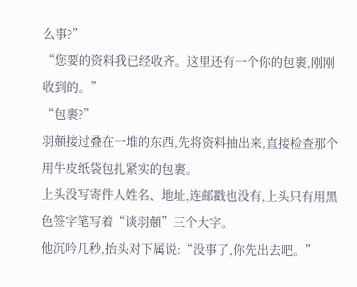么事?”
“您要的资料我已经收齐。这里还有一个你的包裹,刚刚收到的。”
“包裹?”
羽顤接过叠在一堆的东西,先将资料抽出来,直接检查那个用牛皮纸袋包扎紧实的包裹。
上头没写寄件人姓名、地址,连邮戳也没有,上头只有用黑色签字笔写着“谈羽顤”三个大字。
他沉吟几秒,抬头对下属说:“没事了,你先出去吧。”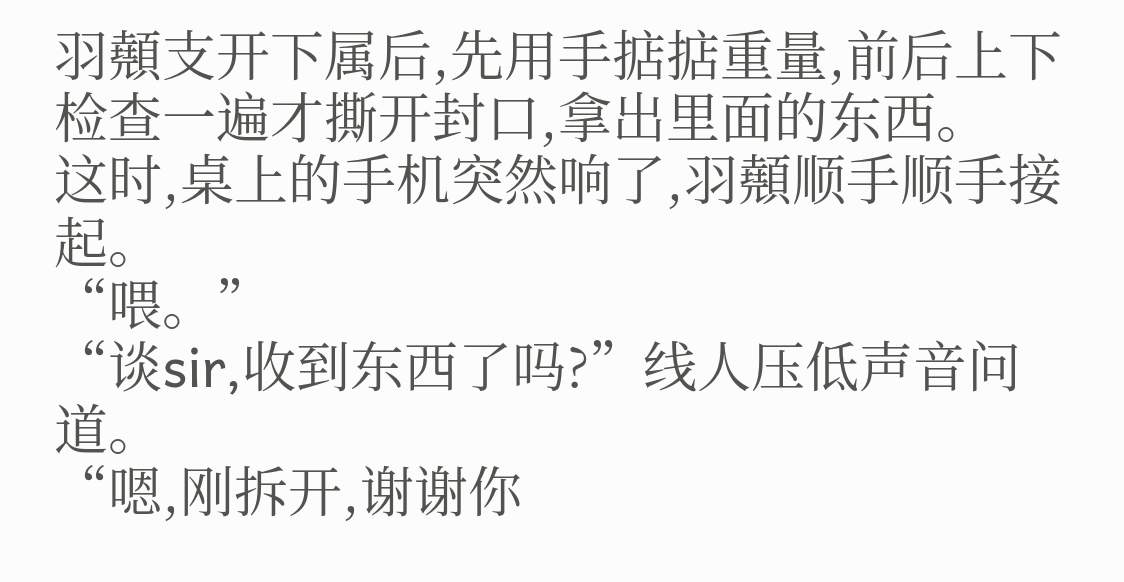羽顤支开下属后,先用手掂掂重量,前后上下检查一遍才撕开封口,拿出里面的东西。
这时,桌上的手机突然响了,羽顤顺手顺手接起。
“喂。”
“谈sir,收到东西了吗?”线人压低声音问道。
“嗯,刚拆开,谢谢你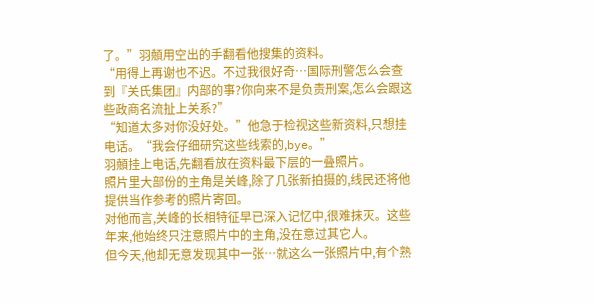了。”羽顤用空出的手翻看他搜集的资料。
“用得上再谢也不迟。不过我很好奇…国际刑警怎么会查到『关氏集团』内部的事?你向来不是负责刑案,怎么会跟这些政商名流扯上关系?”
“知道太多对你没好处。”他急于检视这些新资料,只想挂电话。“我会仔细研究这些线索的,bye。”
羽顤挂上电话,先翻看放在资料最下层的一叠照片。
照片里大部份的主角是关峰,除了几张新拍摄的,线民还将他提供当作参考的照片寄回。
对他而言,关峰的长相特征早已深入记忆中,很难抹灭。这些年来,他始终只注意照片中的主角,没在意过其它人。
但今天,他却无意发现其中一张…就这么一张照片中,有个熟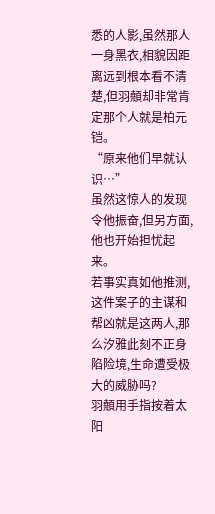悉的人影,虽然那人一身黑衣,相貌因距离远到根本看不清楚,但羽顤却非常肯定那个人就是柏元铠。
“原来他们早就认识…”
虽然这惊人的发现令他振奋,但另方面,他也开始担忧起来。
若事实真如他推测,这件案子的主谋和帮凶就是这两人,那么汐雅此刻不正身陷险境,生命遭受极大的威胁吗?
羽顤用手指按着太阳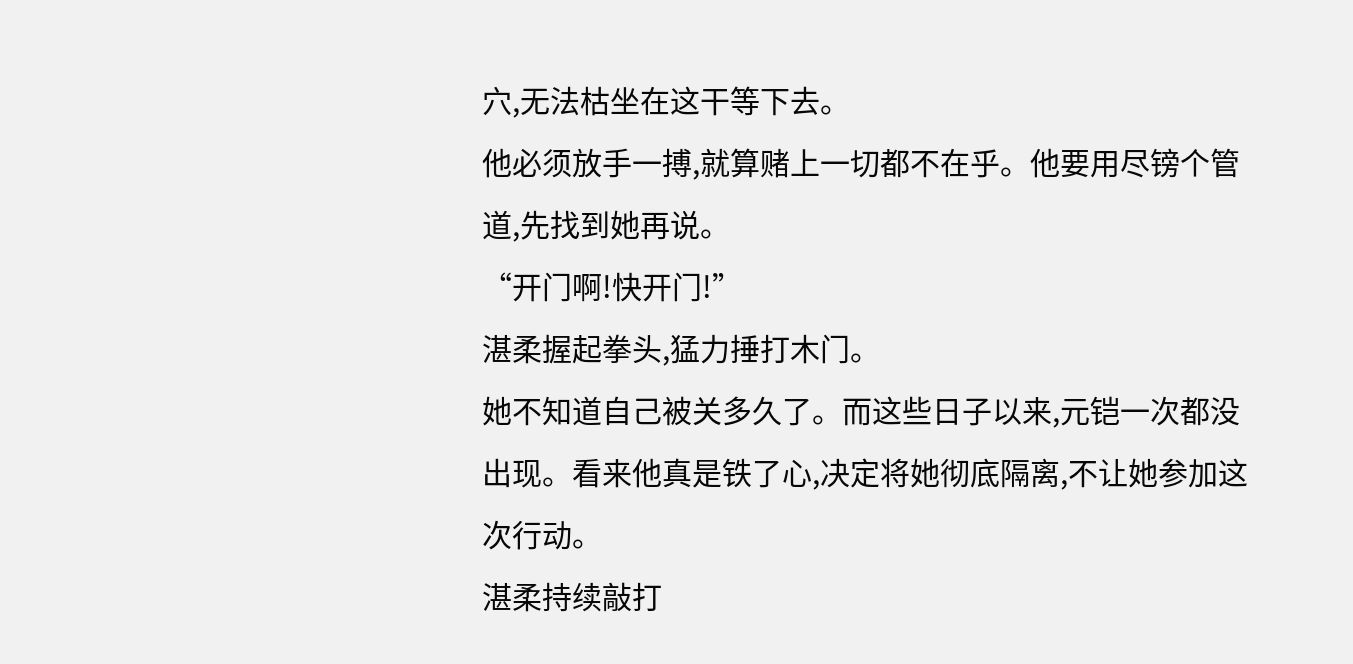穴,无法枯坐在这干等下去。
他必须放手一搏,就算赌上一切都不在乎。他要用尽镑个管道,先找到她再说。
“开门啊!快开门!”
湛柔握起拳头,猛力捶打木门。
她不知道自己被关多久了。而这些日子以来,元铠一次都没出现。看来他真是铁了心,决定将她彻底隔离,不让她参加这次行动。
湛柔持续敲打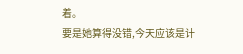着。
要是她算得没错,今天应该是计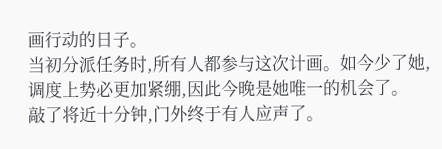画行动的日子。
当初分派任务时,所有人都参与这次计画。如今少了她,调度上势必更加紧绷,因此今晚是她唯一的机会了。
敲了将近十分钟,门外终于有人应声了。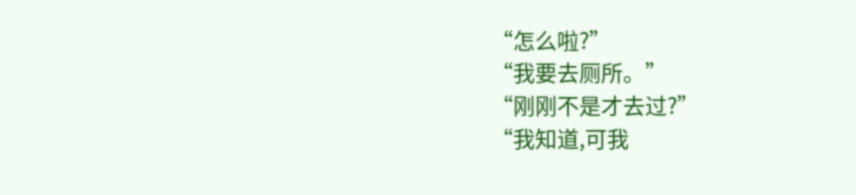“怎么啦?”
“我要去厕所。”
“刚刚不是才去过?”
“我知道,可我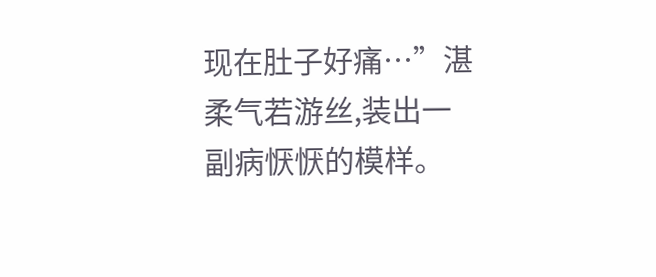现在肚子好痛…”湛柔气若游丝,装出一副病恹恹的模样。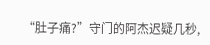“肚子痛?”守门的阿杰迟疑几秒,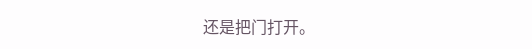还是把门打开。